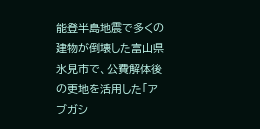能登半島地震で多くの建物が倒壊した富山県氷見市で、公費解体後の更地を活用した「アブガシ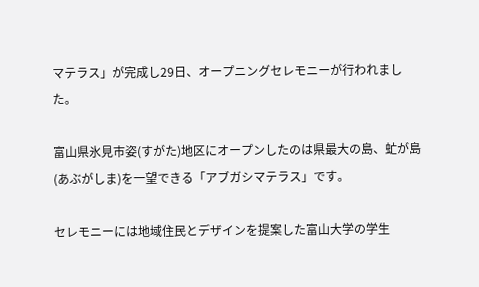マテラス」が完成し29日、オープニングセレモニーが行われました。

富山県氷見市姿(すがた)地区にオープンしたのは県最大の島、虻が島(あぶがしま)を一望できる「アブガシマテラス」です。

セレモニーには地域住民とデザインを提案した富山大学の学生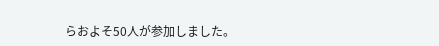らおよそ50人が参加しました。